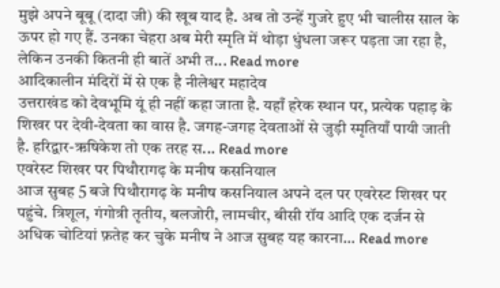मुझे अपने बूबू (दादा जी) की खूब याद है. अब तो उन्हें गुजरे हुए भी चालीस साल के ऊपर हो गए हैं. उनका चेहरा अब मेरी स्मृति में थोड़ा धुंधला जरूर पड़ता जा रहा है, लेकिन उनकी कितनी ही बातें अभी त... Read more
आदिकालीन मंदिरों में से एक है नीलेश्वर महादेव
उत्तराखंड को देवभूमि यूं ही नहीं कहा जाता है. यहाँ हरेक स्थान पर, प्रत्येक पहाड़ के शिखर पर देवी-देवता का वास है. जगह-जगह देवताओं से जुड़ी स्मृतियाँ पायी जाती है. हरिद्वार-ऋषिकेश तो एक तरह स... Read more
एवरेस्ट शिखर पर पिथौरागढ़ के मनीष कसनियाल
आज सुबह 5 बजे पिथौरागढ़ के मनीष कसनियाल अपने दल पर एवरेस्ट शिखर पर पहुंचे. त्रिशूल, गंगोत्री तृतीय, बलजोरी, लामचीर, बीसी रॉय आदि एक दर्जन से अधिक चोटियां फ़तेह कर चुके मनीष ने आज सुबह यह कारना... Read more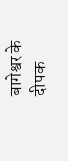बागेश्वर के दीपक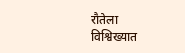रौतेला विश्विख्यात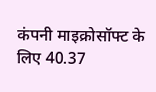कंपनी माइक्रोसॉफ्ट के लिए 40.37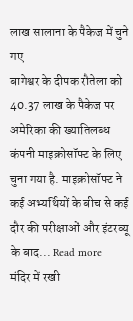लाख सालाना के पैकेज में चुने गए
बागेश्वर के दीपक रौतेला को 40.37 लाख के पैकेज पर अमेरिका की ख्यातिलब्ध कंपनी माइक्रोसॉफ्ट के लिए चुना गया है. माइक्रोसॉफ्ट ने कई अभ्यर्थियों के बीच से कई दौर की परीक्षाओं और इंटरव्यू के बाद... Read more
मंदिर में रखी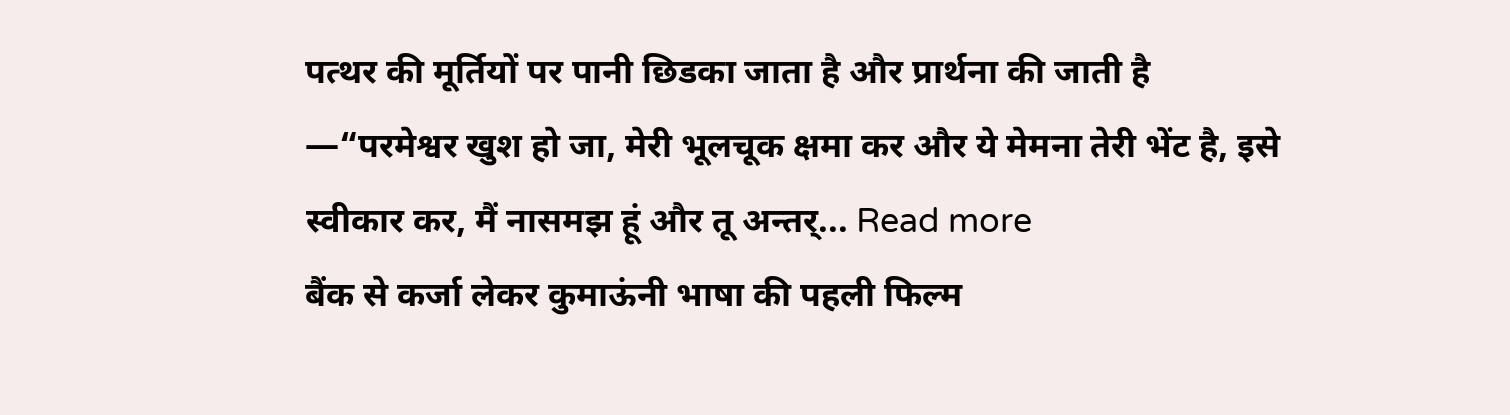पत्थर की मूर्तियों पर पानी छिडका जाता है और प्रार्थना की जाती है —“परमेश्वर खुश हो जा, मेरी भूलचूक क्षमा कर और ये मेमना तेरी भेंट है, इसे स्वीकार कर, मैं नासमझ हूं और तू अन्तर्... Read more
बैंक से कर्जा लेकर कुमाऊंनी भाषा की पहली फिल्म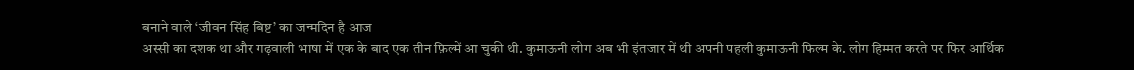बनाने वाले ‘जीवन सिंह बिष्ट’ का जन्मदिन है आज
अस्सी का दशक था और गढ़वाली भाषा में एक के बाद एक तीन फ़िल्में आ चुकी थी. कुमाऊनी लोग अब भी इंतजार में थी अपनी पहली कुमाऊनी फिल्म के. लोग हिम्मत करते पर फिर आर्थिक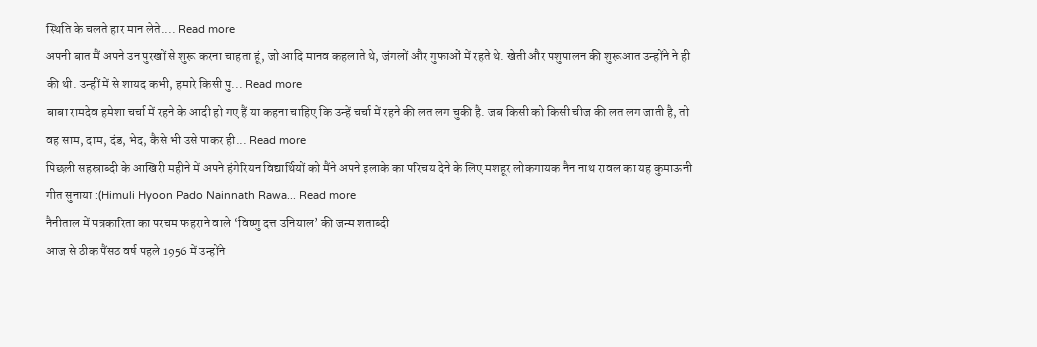स्थिति के चलते हार मान लेते.... Read more
अपनी बात मैं अपने उन पुरखों से शुरू करना चाहता हूं, जो आदि मानव कहलाते थे, जंगलों और गुफाओं में रहते थे. खेती और पशुपालन की शुरूआत उन्होंने ने ही की थी. उन्हीं में से शायद कभी, हमारे किसी पु... Read more
बाबा रामदेव हमेशा चर्चा में रहने के आदी हो गए हैं या कहना चाहिए कि उन्हें चर्चा में रहने की लत लग चुकी है. जब किसी को किसी चीज की लत लग जाती है, तो वह साम, दाम, दंड, भेद, कैसे भी उसे पाकर ही... Read more
पिछली सहस्राब्दी के आखिरी महीने में अपने हंगेरियन विद्यार्थियों को मैंने अपने इलाके का परिचय देने के लिए मशहूर लोकगायक नैन नाथ रावल का यह कुमाऊनी गीत सुनाया :(Himuli Hyoon Pado Nainnath Rawa... Read more
नैनीताल में पत्रकारिता का परचम फहराने वाले ‘विष्णु दत्त उनियाल’ की जन्म शताब्दी
आज से ठीक पैंसठ वर्ष पहले 1956 में उन्होंने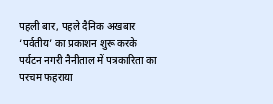पहली बार, पहले दैनिक अखबार ‘पर्वतीय’ का प्रकाशन शुरू करके पर्यटन नगरी नैनीताल में पत्रकारिता का परचम फहराया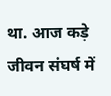था. आज कड़े जीवन संघर्ष में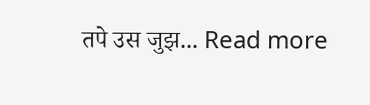तपे उस जुझ... Read more